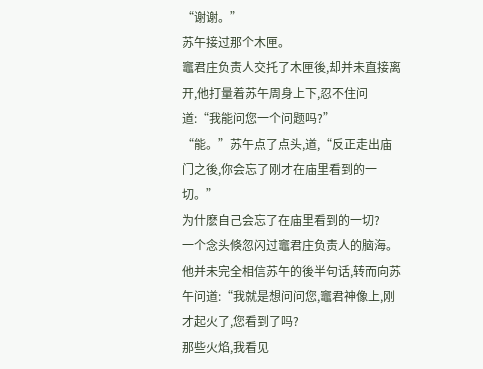“谢谢。”
苏午接过那个木匣。
竈君庄负责人交托了木匣後,却并未直接离开,他打量着苏午周身上下,忍不住问道:“我能问您一个问题吗?”
“能。”苏午点了点头,道,“反正走出庙门之後,你会忘了刚才在庙里看到的一切。”
为什麽自己会忘了在庙里看到的一切?
一个念头倏忽闪过竈君庄负责人的脑海。
他并未完全相信苏午的後半句话,转而向苏午问道:“我就是想问问您,竈君神像上,刚才起火了,您看到了吗?
那些火焰,我看见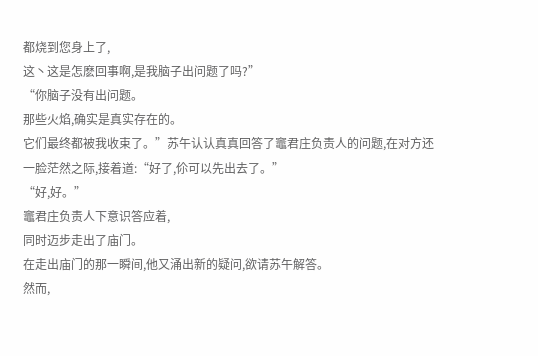都烧到您身上了,
这丶这是怎麽回事啊,是我脑子出问题了吗?”
“你脑子没有出问题。
那些火焰,确实是真实存在的。
它们最终都被我收束了。”苏午认认真真回答了竈君庄负责人的问题,在对方还一脸茫然之际,接着道:“好了,伱可以先出去了。”
“好,好。”
竈君庄负责人下意识答应着,
同时迈步走出了庙门。
在走出庙门的那一瞬间,他又涌出新的疑问,欲请苏午解答。
然而,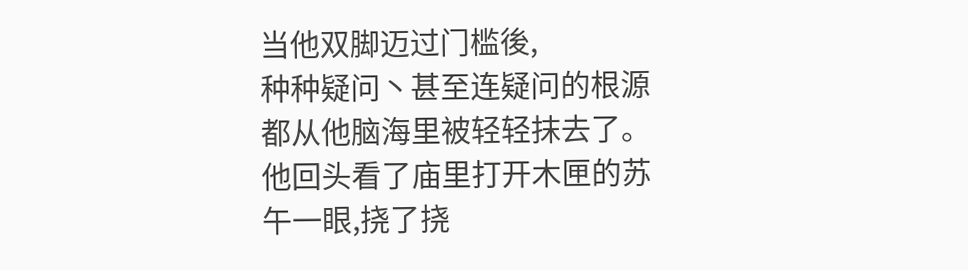当他双脚迈过门槛後,
种种疑问丶甚至连疑问的根源都从他脑海里被轻轻抹去了。
他回头看了庙里打开木匣的苏午一眼,挠了挠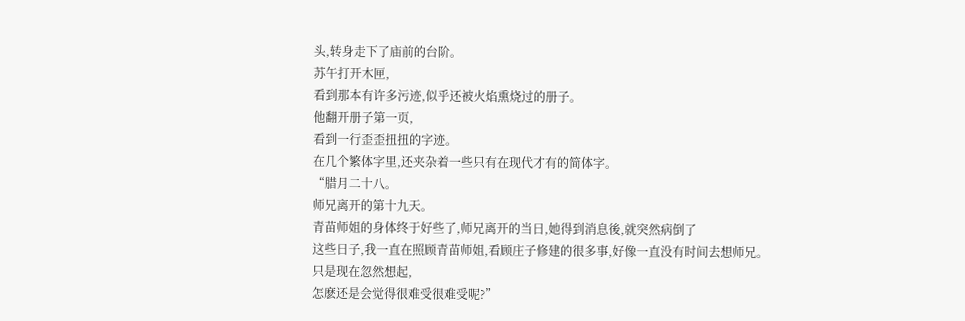头,转身走下了庙前的台阶。
苏午打开木匣,
看到那本有许多污迹,似乎还被火焰熏烧过的册子。
他翻开册子第一页,
看到一行歪歪扭扭的字迹。
在几个繁体字里,还夹杂着一些只有在现代才有的简体字。
“腊月二十八。
师兄离开的第十九天。
青苗师姐的身体终于好些了,师兄离开的当日,她得到消息後,就突然病倒了
这些日子,我一直在照顾青苗师姐,看顾庄子修建的很多事,好像一直没有时间去想师兄。
只是现在忽然想起,
怎麽还是会觉得很难受很难受呢?”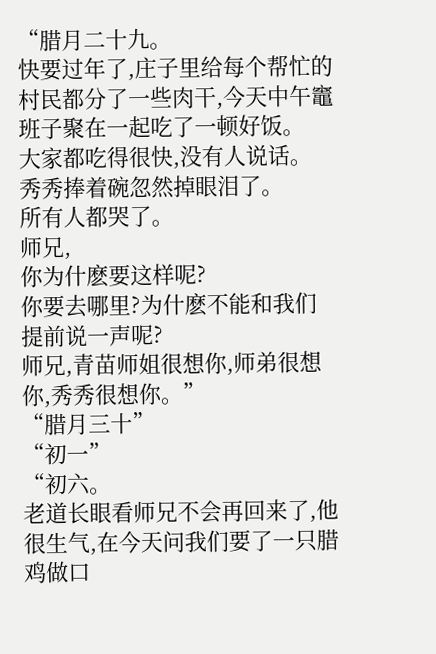“腊月二十九。
快要过年了,庄子里给每个帮忙的村民都分了一些肉干,今天中午竈班子聚在一起吃了一顿好饭。
大家都吃得很快,没有人说话。
秀秀捧着碗忽然掉眼泪了。
所有人都哭了。
师兄,
你为什麽要这样呢?
你要去哪里?为什麽不能和我们提前说一声呢?
师兄,青苗师姐很想你,师弟很想你,秀秀很想你。”
“腊月三十”
“初一”
“初六。
老道长眼看师兄不会再回来了,他很生气,在今天问我们要了一只腊鸡做口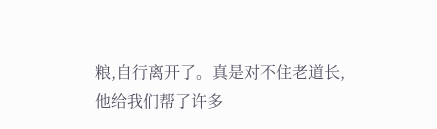粮,自行离开了。真是对不住老道长,他给我们帮了许多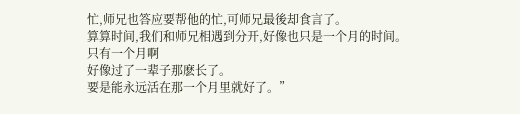忙,师兄也答应要帮他的忙,可师兄最後却食言了。
算算时间,我们和师兄相遇到分开,好像也只是一个月的时间。
只有一个月啊
好像过了一辈子那麽长了。
要是能永远活在那一个月里就好了。”